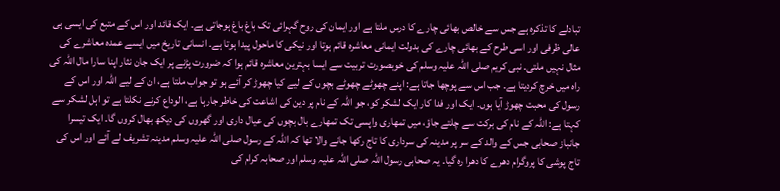تبادلے کا تذکرہ ہے جس سے خالص بھائی چارے کا درس ملتا ہے اور ایمان کی روح گہرائی تک باغ باغ ہوجاتی ہے۔ ایک قائد اور اس کے متبع کی ایسی ہی عالی ظرفی اور اسی طرح کے بھائی چارے کی بدولت ایمانی معاشرہ قائم ہوتا اور نیکی کا ماحول پیدا ہوتا ہے۔ انسانی تاریخ میں ایسے عمدہ معاشرے کی مثال نہیں ملتی۔ نبی کریم صلی اللہ علیہ وسلم کی خوبصورت تربیت سے ایسا بہترین معاشرہ قائم ہوا کہ ضرورت پڑنے پر ایک جان نثار اپنا سارا مال اللہ کی راہ میں خرچ کردیتا ہے۔ جب اس سے پوچھا جاتا ہے: اپنے چھوٹے چھوٹے بچوں کے لیے کیا چھوڑ کر آئے ہو تو جواب ملتا ہے، ان کے لیے اللہ اور اس کے رسول کی محبت چھوڑ آیا ہوں۔ ایک اور فدا کار ایک لشکر کو، جو اللہ کے نام پر دین کی اشاعت کی خاطر جارہا ہے، الوداع کرنے نکلتا ہے تو اہل لشکر سے کہتا ہے: اللہ کے نام کی برکت سے چلتے جاؤ، میں تمھاری واپسی تک تمھارے بال بچوں کی عیال داری اور گھروں کی دیکھ بھال کروں گا۔ ایک تیسرا جانباز صحابی جس کے والد کے سر پر مدینہ کی سرداری کا تاج رکھا جانے والا تھا کہ اللہ کے رسول صلی اللہ علیہ وسلم مدینہ تشریف لے آئے اور اس کی تاج پوشی کا پروگرام دھرے کا دھرا رہ گیا۔ یہ صحابی رسول اللہ صلی اللہ علیہ وسلم اور صحابہ کرام کی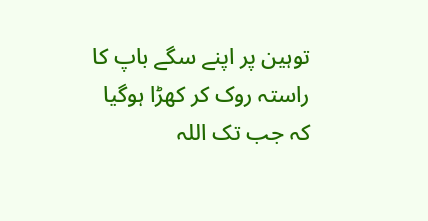توہین پر اپنے سگے باپ کا راستہ روک کر کھڑا ہوگیا کہ جب تک اللہ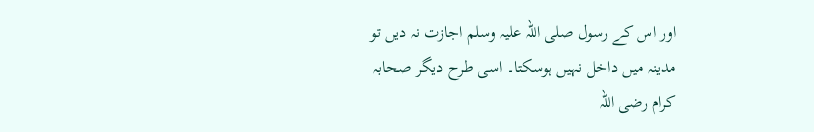اور اس کے رسول صلی اللہ علیہ وسلم اجازت نہ دیں تو مدینہ میں داخل نہیں ہوسکتا۔ اسی طرح دیگر صحابہ کرام رضی اللہ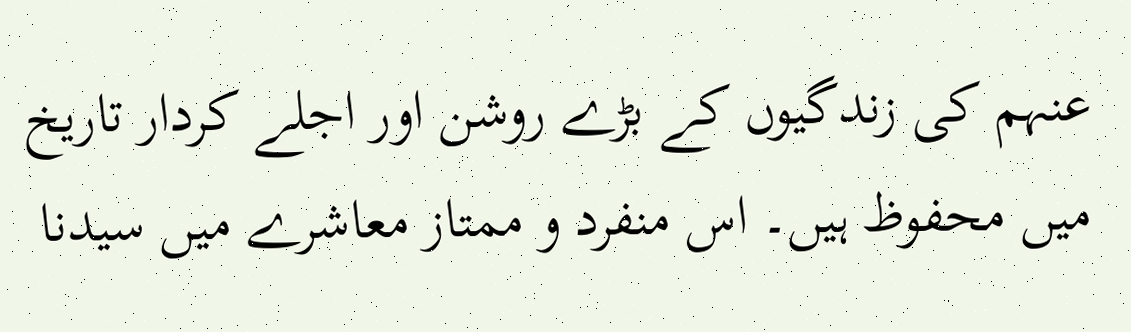عنہم کی زندگیوں کے بڑے روشن اور اجلے کردار تاریخ میں محفوظ ہیں۔ اس منفرد و ممتاز معاشرے میں سیدنا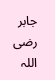جابر رضی اللہ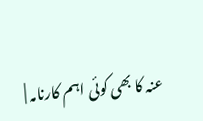عنہ کا بھی کوئی اہم کارنامہ |